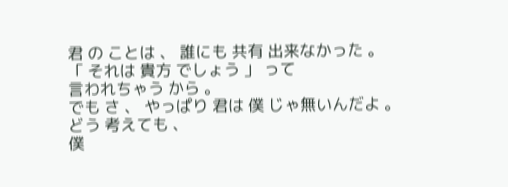君 の ことは 、 誰にも 共有 出来なかった 。
「 それは 貴方 でしょう 」 って
言われちゃう から 。
でも さ 、 やっぱり 君は 僕 じゃ無いんだよ 。
どう 考えても 、
僕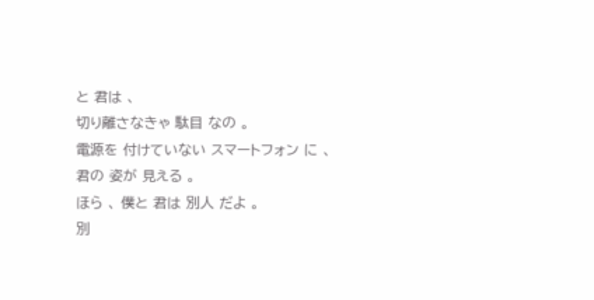と 君は 、
切り離さなきゃ 駄目 なの 。
電源を 付けていない スマートフォン に 、
君の 姿が 見える 。
ほら 、 僕と 君は 別人 だよ 。
別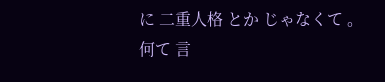に 二重人格 とか じゃなくて 。
何て 言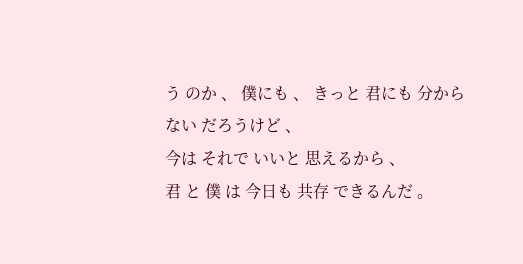う のか 、 僕にも 、 きっと 君にも 分からない だろうけど 、
今は それで いいと 思えるから 、
君 と 僕 は 今日も 共存 できるんだ 。